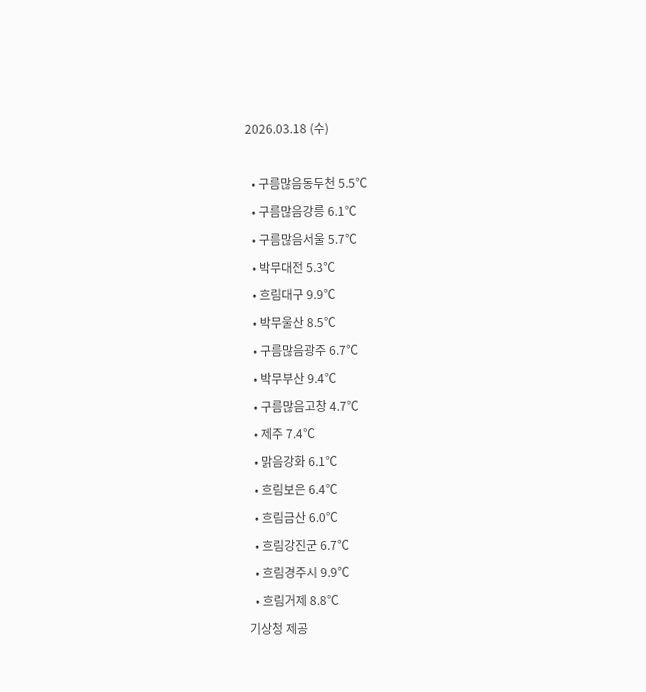2026.03.18 (수)

  • 구름많음동두천 5.5℃
  • 구름많음강릉 6.1℃
  • 구름많음서울 5.7℃
  • 박무대전 5.3℃
  • 흐림대구 9.9℃
  • 박무울산 8.5℃
  • 구름많음광주 6.7℃
  • 박무부산 9.4℃
  • 구름많음고창 4.7℃
  • 제주 7.4℃
  • 맑음강화 6.1℃
  • 흐림보은 6.4℃
  • 흐림금산 6.0℃
  • 흐림강진군 6.7℃
  • 흐림경주시 9.9℃
  • 흐림거제 8.8℃
기상청 제공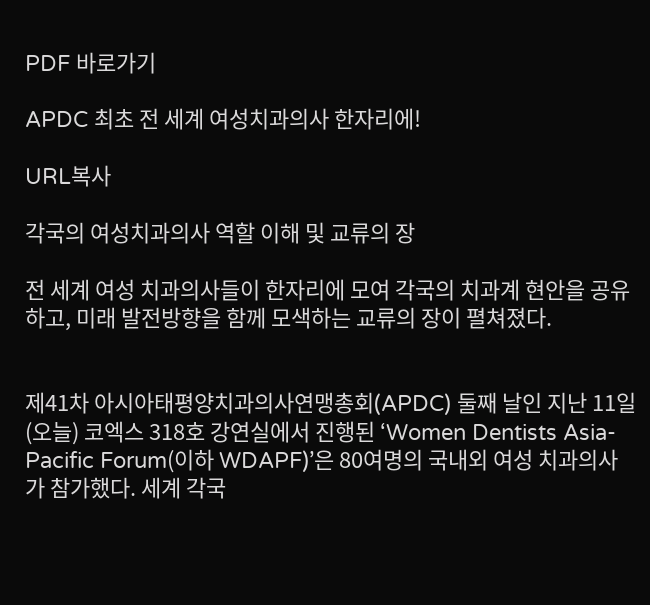PDF 바로가기

APDC 최초 전 세계 여성치과의사 한자리에!

URL복사

각국의 여성치과의사 역할 이해 및 교류의 장

전 세계 여성 치과의사들이 한자리에 모여 각국의 치과계 현안을 공유하고, 미래 발전방향을 함께 모색하는 교류의 장이 펼쳐졌다.


제41차 아시아태평양치과의사연맹총회(APDC) 둘째 날인 지난 11일(오늘) 코엑스 318호 강연실에서 진행된 ‘Women Dentists Asia-Pacific Forum(이하 WDAPF)’은 80여명의 국내외 여성 치과의사가 참가했다. 세계 각국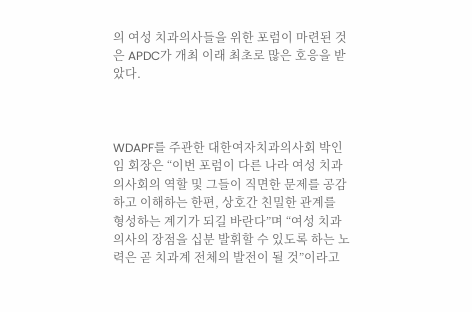의 여성 치과의사들을 위한 포럼이 마련된 것은 APDC가 개최 이래 최초로 많은 호응을 받았다.



WDAPF를 주관한 대한여자치과의사회 박인임 회장은 “이번 포럼이 다른 나라 여성 치과의사회의 역할 및 그들이 직면한 문제를 공감하고 이해하는 한편, 상호간 친밀한 관계를 형성하는 계기가 되길 바란다”며 “여성 치과의사의 장점을 십분 발휘할 수 있도록 하는 노력은 곧 치과계 전체의 발전이 될 것”이라고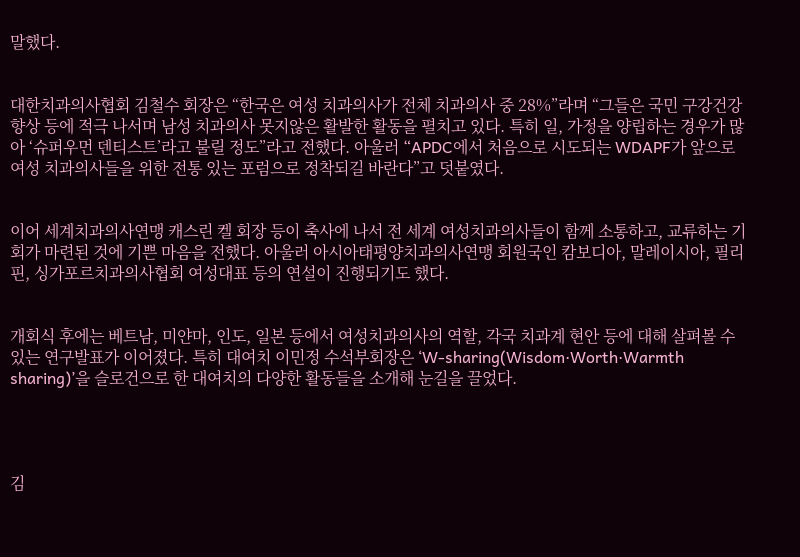말했다.


대한치과의사협회 김철수 회장은 “한국은 여성 치과의사가 전체 치과의사 중 28%”라며 “그들은 국민 구강건강 향상 등에 적극 나서며 남성 치과의사 못지않은 활발한 활동을 펼치고 있다. 특히 일, 가정을 양립하는 경우가 많아 ‘슈퍼우먼 덴티스트’라고 불릴 정도”라고 전했다. 아울러 “APDC에서 처음으로 시도되는 WDAPF가 앞으로 여성 치과의사들을 위한 전통 있는 포럼으로 정착되길 바란다”고 덧붙였다.


이어 세계치과의사연맹 캐스린 켈 회장 등이 축사에 나서 전 세계 여성치과의사들이 함께 소통하고, 교류하는 기회가 마련된 것에 기쁜 마음을 전했다. 아울러 아시아태평양치과의사연맹 회원국인 캄보디아, 말레이시아, 필리핀, 싱가포르치과의사협회 여성대표 등의 연설이 진행되기도 했다.


개회식 후에는 베트남, 미얀마, 인도, 일본 등에서 여성치과의사의 역할, 각국 치과계 현안 등에 대해 살펴볼 수 있는 연구발표가 이어졌다. 특히 대여치 이민정 수석부회장은 ‘W-sharing(Wisdom·Worth·Warmth sharing)’을 슬로건으로 한 대여치의 다양한 활동들을 소개해 눈길을 끌었다.




김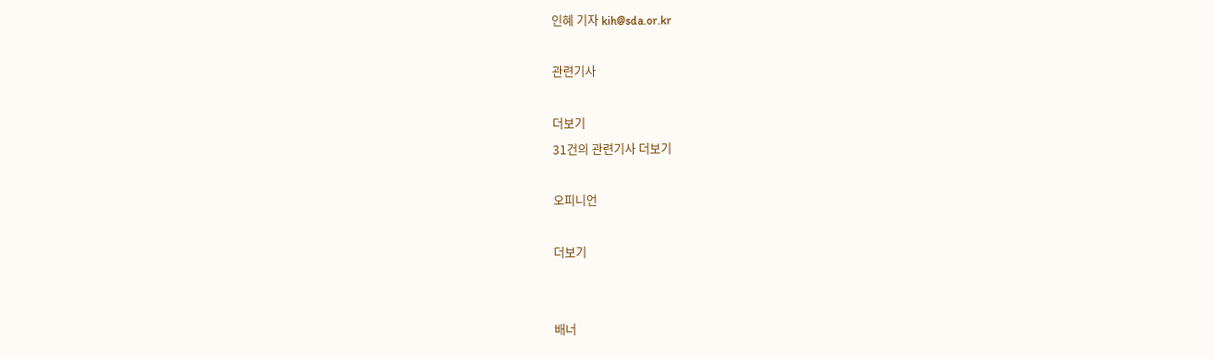인혜 기자 kih@sda.or.kr

관련기사

더보기
31건의 관련기사 더보기

오피니언

더보기


배너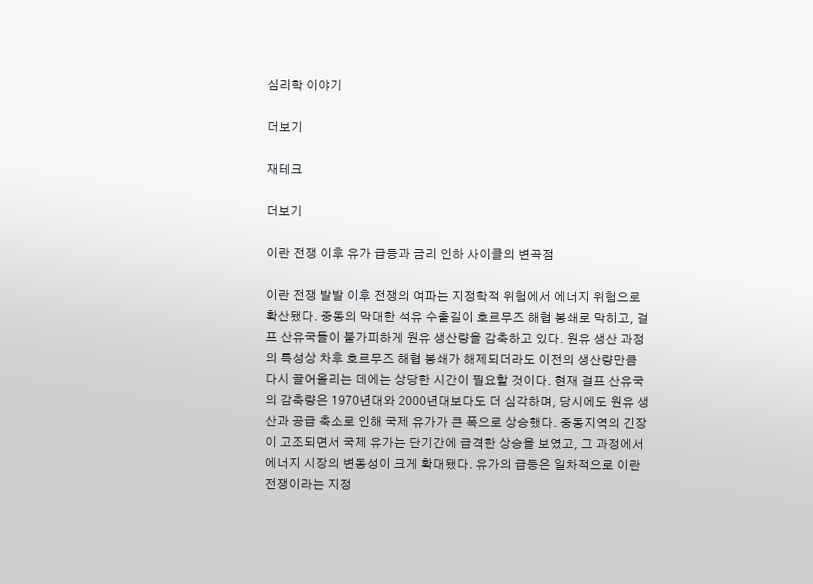심리학 이야기

더보기

재테크

더보기

이란 전쟁 이후 유가 급등과 금리 인하 사이클의 변곡점

이란 전쟁 발발 이후 전쟁의 여파는 지정학적 위험에서 에너지 위험으로 확산됐다. 중동의 막대한 석유 수출길이 호르무즈 해협 봉쇄로 막히고, 걸프 산유국들이 불가피하게 원유 생산량을 감축하고 있다. 원유 생산 과정의 특성상 차후 호르무즈 해협 봉쇄가 해제되더라도 이전의 생산량만큼 다시 끌어올리는 데에는 상당한 시간이 필요할 것이다. 현재 걸프 산유국의 감축량은 1970년대와 2000년대보다도 더 심각하며, 당시에도 원유 생산과 공급 축소로 인해 국제 유가가 큰 폭으로 상승했다. 중동지역의 긴장이 고조되면서 국제 유가는 단기간에 급격한 상승을 보였고, 그 과정에서 에너지 시장의 변동성이 크게 확대됐다. 유가의 급등은 일차적으로 이란 전쟁이라는 지정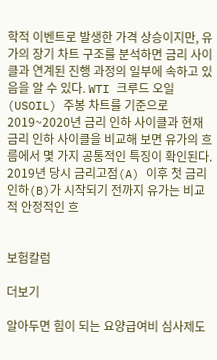학적 이벤트로 발생한 가격 상승이지만, 유가의 장기 차트 구조를 분석하면 금리 사이클과 연계된 진행 과정의 일부에 속하고 있음을 알 수 있다. WTI 크루드 오일(USOIL) 주봉 차트를 기준으로 2019~2020년 금리 인하 사이클과 현재 금리 인하 사이클을 비교해 보면 유가의 흐름에서 몇 가지 공통적인 특징이 확인된다. 2019년 당시 금리고점(A) 이후 첫 금리인하(B)가 시작되기 전까지 유가는 비교적 안정적인 흐


보험칼럼

더보기

알아두면 힘이 되는 요양급여비 심사제도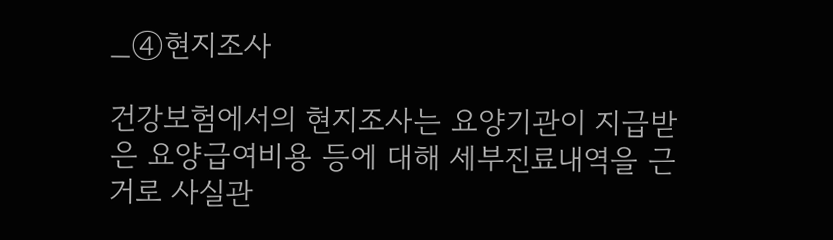_④현지조사

건강보험에서의 현지조사는 요양기관이 지급받은 요양급여비용 등에 대해 세부진료내역을 근거로 사실관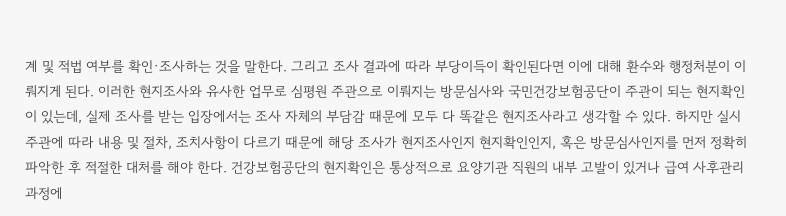계 및 적법 여부를 확인·조사하는 것을 말한다. 그리고 조사 결과에 따라 부당이득이 확인된다면 이에 대해 환수와 행정처분이 이뤄지게 된다. 이러한 현지조사와 유사한 업무로 심평원 주관으로 이뤄지는 방문심사와 국민건강보험공단이 주관이 되는 현지확인이 있는데, 실제 조사를 받는 입장에서는 조사 자체의 부담감 때문에 모두 다 똑같은 현지조사라고 생각할 수 있다. 하지만 실시 주관에 따라 내용 및 절차, 조치사항이 다르기 때문에 해당 조사가 현지조사인지 현지확인인지, 혹은 방문심사인지를 먼저 정확히 파악한 후 적절한 대처를 해야 한다. 건강보험공단의 현지확인은 통상적으로 요양기관 직원의 내부 고발이 있거나 급여 사후관리 과정에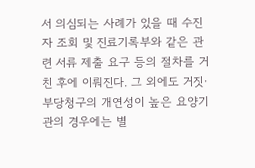서 의심되는 사례가 있을 때 수진자 조회 및 진료기록부와 같은 관련 서류 제출 요구 등의 절차를 거친 후에 이뤄진다. 그 외에도 거짓·부당청구의 개연성이 높은 요양기관의 경우에는 별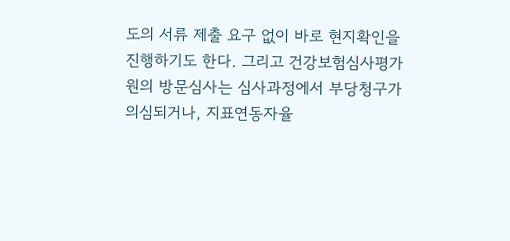도의 서류 제출 요구 없이 바로 현지확인을 진행하기도 한다. 그리고 건강보험심사평가원의 방문심사는 심사과정에서 부당청구가 의심되거나, 지표연동자율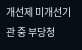개선제 미개선기관 중 부당청